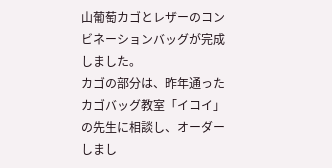山葡萄カゴとレザーのコンビネーションバッグが完成しました。
カゴの部分は、昨年通ったカゴバッグ教室「イコイ」の先生に相談し、オーダーしまし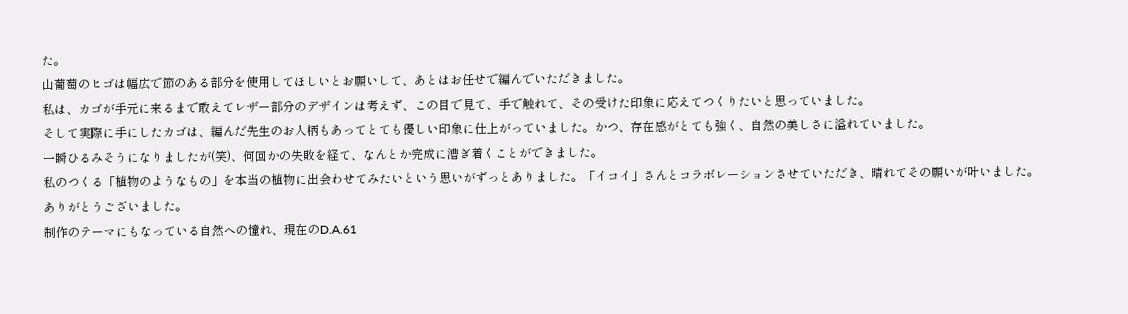た。
山葡萄のヒゴは幅広で節のある部分を使用してほしいとお願いして、あとはお任せで編んでいただきました。
私は、カゴが手元に来るまで敢えてレザー部分のデザインは考えず、この目で見て、手で触れて、その受けた印象に応えてつくりたいと思っていました。
そして実際に手にしたカゴは、編んだ先生のお人柄もあってとても優しい印象に仕上がっていました。かつ、存在感がとても強く、自然の美しさに溢れていました。
一瞬ひるみそうになりましたが(笑)、何回かの失敗を経て、なんとか完成に漕ぎ着くことができました。
私のつくる「植物のようなもの」を本当の植物に出会わせてみたいという思いがずっとありました。「イコイ」さんとコラボレーションさせていただき、晴れてその願いが叶いました。
ありがとうございました。
制作のテーマにもなっている自然への憧れ、現在のD.A.61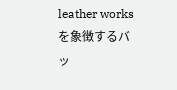leather works を象徴するバッ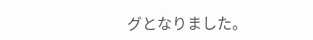グとなりました。